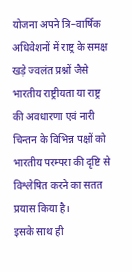योजना अपने त्रि–वार्षिक अधिवेशनों में राष्ट्र के समक्ष खड़े ज्वलंत प्रश्नों जैसे भारतीय राष्ट्रीयता या राष्ट्र की अवधारणा एवं नारी चिन्तन के विभिन्न पक्षों को भारतीय परम्परा की दृष्टि से विश्लेषित करने का सतत प्रयास किया है।
इसके साथ ही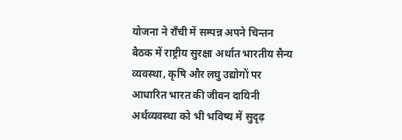योजना ने राँची में सम्पन्न अपने चिन्तन बैठक में राष्ट्रीय सुरक्षा अर्थात भारतीय सैन्य व्यवस्था, कृषि और लघु उद्योगों पर आधारित भारत की जीवन दायिनी अर्थव्यवस्था को भी भविष्य में सुदृढ़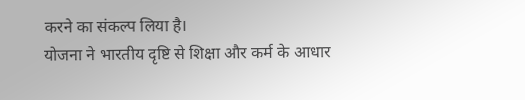करने का संकल्प लिया है।
योजना ने भारतीय दृष्टि से शिक्षा और कर्म के आधार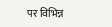पर विभिन्न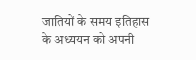जातियों के समय इतिहास के अध्ययन को अपनी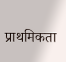प्राथमिकता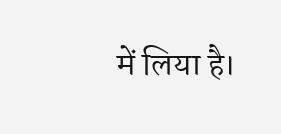में लिया है।